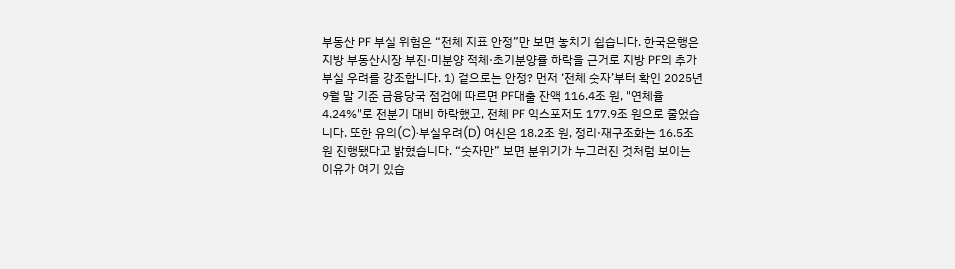부동산 PF 부실 위험은 “전체 지표 안정”만 보면 놓치기 쉽습니다. 한국은행은 지방 부동산시장 부진·미분양 적체·초기분양률 하락을 근거로 지방 PF의 추가 부실 우려를 강조합니다. 1) 겉으로는 안정? 먼저 ‘전체 숫자’부터 확인 2025년 9월 말 기준 금융당국 점검에 따르면 PF대출 잔액 116.4조 원, "연체율 4.24%"로 전분기 대비 하락했고, 전체 PF 익스포저도 177.9조 원으로 줄었습니다. 또한 유의(C)·부실우려(D) 여신은 18.2조 원, 정리·재구조화는 16.5조 원 진행됐다고 밝혔습니다. “숫자만” 보면 분위기가 누그러진 것처럼 보이는 이유가 여기 있습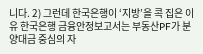니다. 2) 그런데 한국은행이 ‘지방’을 콕 집은 이유 한국은행 금융안정보고서는 부동산PF가 분양대금 중심의 자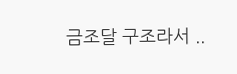금조달 구조라서 ..